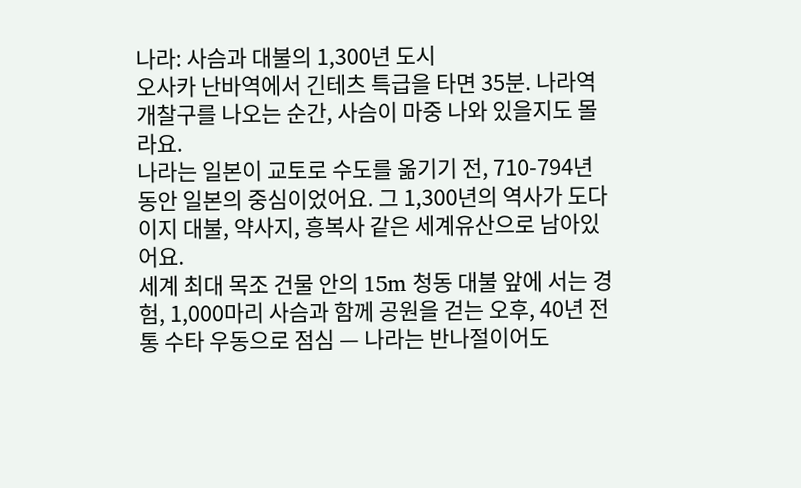나라: 사슴과 대불의 1,300년 도시
오사카 난바역에서 긴테츠 특급을 타면 35분. 나라역 개찰구를 나오는 순간, 사슴이 마중 나와 있을지도 몰라요.
나라는 일본이 교토로 수도를 옮기기 전, 710-794년 동안 일본의 중심이었어요. 그 1,300년의 역사가 도다이지 대불, 약사지, 흥복사 같은 세계유산으로 남아있어요.
세계 최대 목조 건물 안의 15m 청동 대불 앞에 서는 경험, 1,000마리 사슴과 함께 공원을 걷는 오후, 40년 전통 수타 우동으로 점심 — 나라는 반나절이어도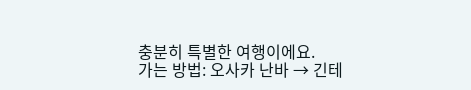충분히 특별한 여행이에요.
가는 방법: 오사카 난바 → 긴테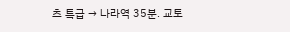츠 특급 → 나라역 35분. 교토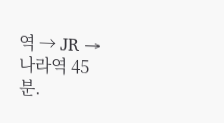역 → JR → 나라역 45분.